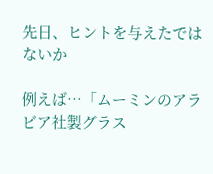先日、ヒントを与えたではないか

例えば…「ムーミンのアラビア社製グラス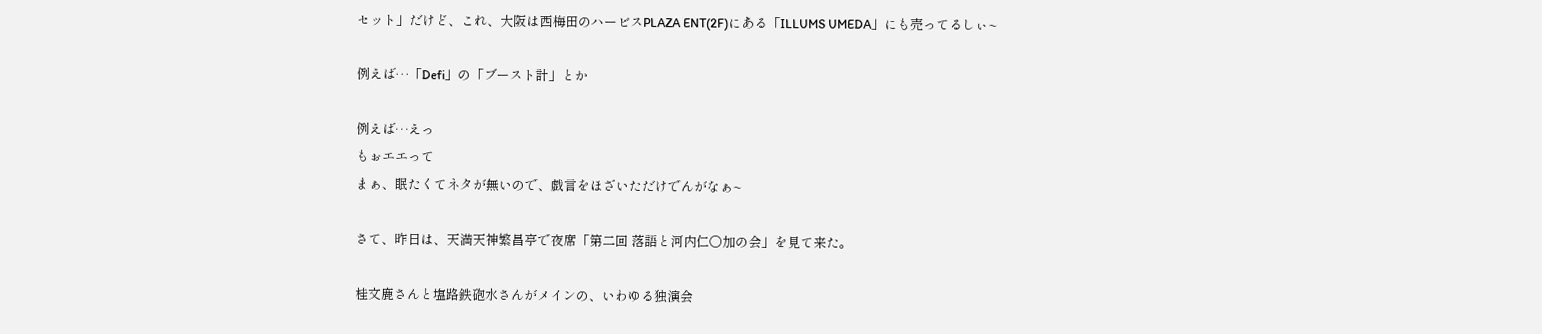セット」だけど、これ、大阪は西梅田のハービスPLAZA ENT(2F)にある「ILLUMS UMEDA」にも売ってるしぃ~

例えば…「Defi」の「ブースト計」とか

例えば…えっ
もぉエエって
まぁ、眠たくてネタが無いので、戯言をほざいただけでんがなぁ~

さて、昨日は、天満天神繁昌亭で夜席「第二回 落語と河内仁○加の会」を見て来た。

桂文鹿さんと塩路鉄砲水さんがメインの、いわゆる独演会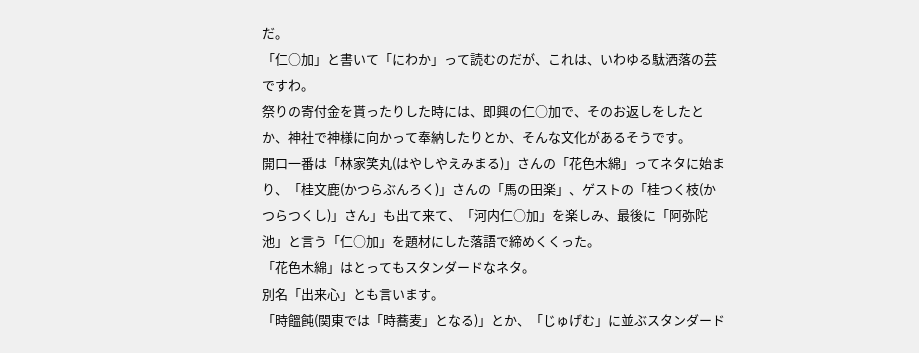だ。
「仁○加」と書いて「にわか」って読むのだが、これは、いわゆる駄洒落の芸ですわ。
祭りの寄付金を貰ったりした時には、即興の仁○加で、そのお返しをしたとか、神社で神様に向かって奉納したりとか、そんな文化があるそうです。
開口一番は「林家笑丸(はやしやえみまる)」さんの「花色木綿」ってネタに始まり、「桂文鹿(かつらぶんろく)」さんの「馬の田楽」、ゲストの「桂つく枝(かつらつくし)」さん」も出て来て、「河内仁○加」を楽しみ、最後に「阿弥陀池」と言う「仁○加」を題材にした落語で締めくくった。
「花色木綿」はとってもスタンダードなネタ。
別名「出来心」とも言います。
「時饂飩(関東では「時蕎麦」となる)」とか、「じゅげむ」に並ぶスタンダード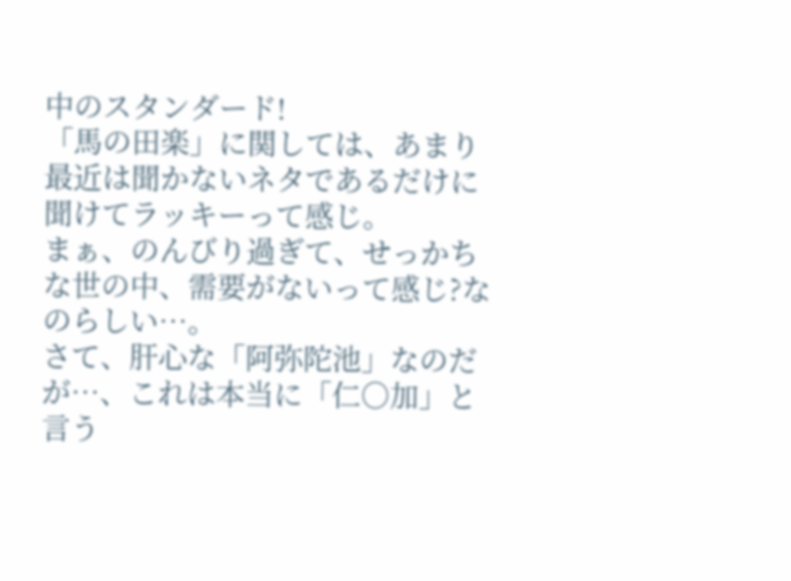中のスタンダード!
「馬の田楽」に関しては、あまり最近は聞かないネタであるだけに聞けてラッキーって感じ。
まぁ、のんびり過ぎて、せっかちな世の中、需要がないって感じ?なのらしい…。
さて、肝心な「阿弥陀池」なのだが…、これは本当に「仁○加」と言う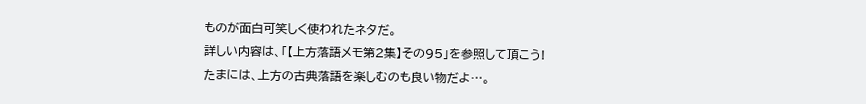ものが面白可笑しく使われたネタだ。
詳しい内容は、「【上方落語メモ第2集】その95」を参照して頂こう!
たまには、上方の古典落語を楽しむのも良い物だよ…。